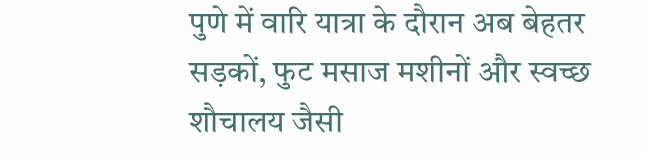पुणे में वारि यात्रा के दौरान अब बेहतर सड़कों, फुट मसाज मशीनों और स्वच्छ शौचालय जैसी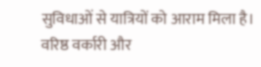सुविधाओं से यात्रियों को आराम मिला है। वरिष्ठ वर्कारी और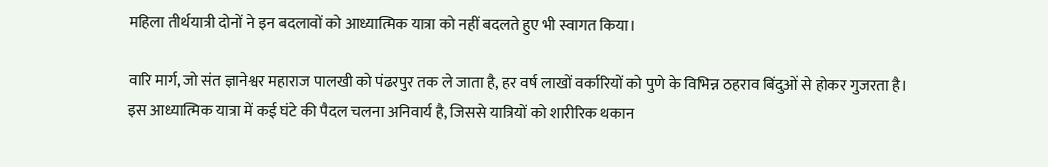महिला तीर्थयात्री दोनों ने इन बदलावों को आध्यात्मिक यात्रा को नहीं बदलते हुए भी स्वागत किया।

वारि मार्ग, जो संत ज्ञानेश्वर महाराज पालखी को पंढरपुर तक ले जाता है, हर वर्ष लाखों वर्कारियों को पुणे के विभिन्न ठहराव बिंदुओं से होकर गुजरता है। इस आध्यात्मिक यात्रा में कई घंटे की पैदल चलना अनिवार्य है, जिससे यात्रियों को शारीरिक थकान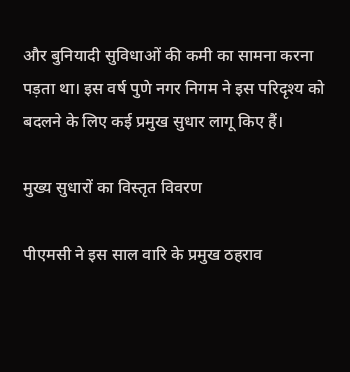और बुनियादी सुविधाओं की कमी का सामना करना पड़ता था। इस वर्ष पुणे नगर निगम ने इस परिदृश्य को बदलने के लिए कई प्रमुख सुधार लागू किए हैं।

मुख्य सुधारों का विस्तृत विवरण

पीएमसी ने इस साल वारि के प्रमुख ठहराव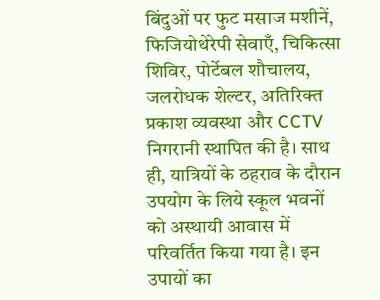बिंदुओं पर फुट मसाज मशीनें, फिजियोथेरेपी सेवाएँ, चिकित्सा शिविर, पोर्टेबल शौचालय, जलरोधक शेल्टर, अतिरिक्त प्रकाश व्यवस्था और CCTV निगरानी स्थापित की है। साथ ही, यात्रियों के ठहराव के दौरान उपयोग के लिये स्कूल भवनों को अस्थायी आवास में परिवर्तित किया गया है। इन उपायों का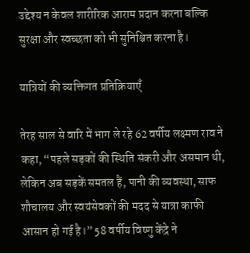उद्देश्य न केवल शारीरिक आराम प्रदान करना बल्कि सुरक्षा और स्वच्छता को भी सुनिश्चित करना है।

यात्रियों की व्यक्तिगत प्रतिक्रियाएँ

तेरह साल से वारि में भाग ले रहे 62 वर्षीय लक्ष्मण राव ने कहा, “पहले सड़कों की स्थिति संकरी और असमान थी, लेकिन अब सड़कें समतल हैं, पानी की व्यवस्था, साफ शौचालय और स्वयंसेवकों की मदद से यात्रा काफी आसान हो गई है।” 58 वर्षीय विष्णु केंद्रे ने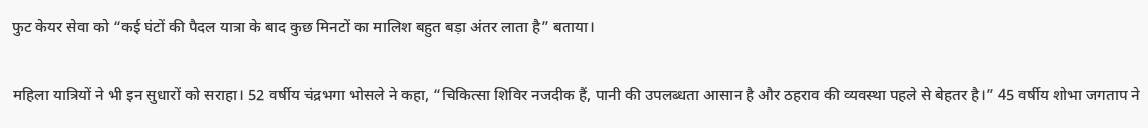फुट केयर सेवा को “कई घंटों की पैदल यात्रा के बाद कुछ मिनटों का मालिश बहुत बड़ा अंतर लाता है” बताया।

महिला यात्रियों ने भी इन सुधारों को सराहा। 52 वर्षीय चंद्रभगा भोसले ने कहा, “चिकित्सा शिविर नजदीक हैं, पानी की उपलब्धता आसान है और ठहराव की व्यवस्था पहले से बेहतर है।” 45 वर्षीय शोभा जगताप ने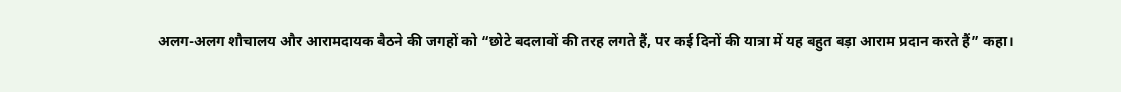अलग-अलग शौचालय और आरामदायक बैठने की जगहों को “छोटे बदलावों की तरह लगते हैं, पर कई दिनों की यात्रा में यह बहुत बड़ा आराम प्रदान करते हैं” कहा।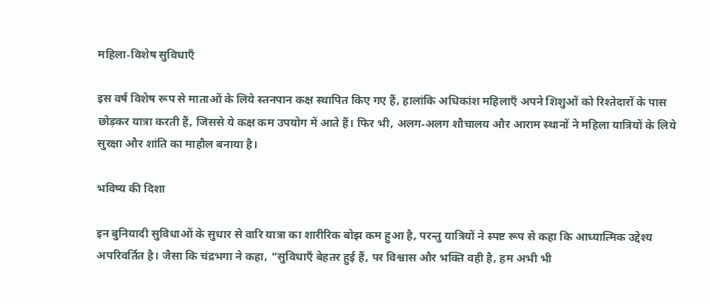महिला‑विशेष सुविधाएँ

इस वर्ष विशेष रूप से माताओं के लिये स्तनपान कक्ष स्थापित किए गए हैं, हालांकि अधिकांश महिलाएँ अपने शिशुओं को रिश्तेदारों के पास छोड़कर यात्रा करती हैं, जिससे ये कक्ष कम उपयोग में आते हैं। फिर भी, अलग‑अलग शौचालय और आराम स्थानों ने महिला यात्रियों के लिये सुरक्षा और शांति का माहौल बनाया है।

भविष्य की दिशा

इन बुनियादी सुविधाओं के सुधार से वारि यात्रा का शारीरिक बोझ कम हुआ है, परन्तु यात्रियों ने स्पष्ट रूप से कहा कि आध्यात्मिक उद्देश्य अपरिवर्तित है। जैसा कि चंद्रभगा ने कहा, “सुविधाएँ बेहतर हुई हैं, पर विश्वास और भक्ति वही है, हम अभी भी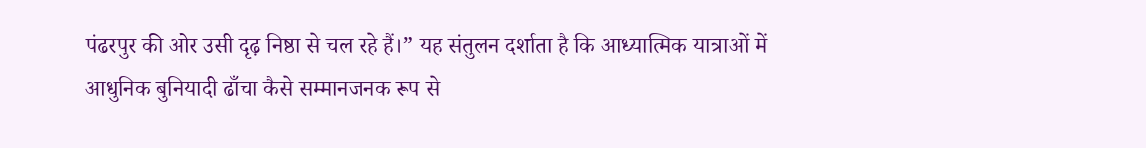पंढरपुर की ओर उसी दृढ़ निष्ठा से चल रहे हैं।” यह संतुलन दर्शाता है कि आध्यात्मिक यात्राओं में आधुनिक बुनियादी ढाँचा कैसे सम्मानजनक रूप से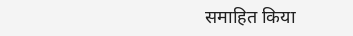समाहित किया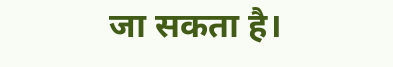जा सकता है।